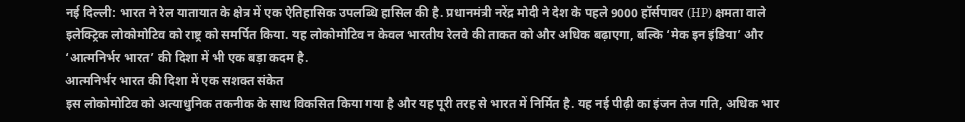नई दिल्ली: भारत ने रेल यातायात के क्षेत्र में एक ऐतिहासिक उपलब्धि हासिल की है. प्रधानमंत्री नरेंद्र मोदी ने देश के पहले 9000 हॉर्सपावर (HP) क्षमता वाले इलेक्ट्रिक लोकोमोटिव को राष्ट्र को समर्पित किया. यह लोकोमोटिव न केवल भारतीय रेलवे की ताकत को और अधिक बढ़ाएगा, बल्कि ‘मेक इन इंडिया’ और ‘आत्मनिर्भर भारत’ की दिशा में भी एक बड़ा कदम है.
आत्मनिर्भर भारत की दिशा में एक सशक्त संकेत
इस लोकोमोटिव को अत्याधुनिक तकनीक के साथ विकसित किया गया है और यह पूरी तरह से भारत में निर्मित है. यह नई पीढ़ी का इंजन तेज गति, अधिक भार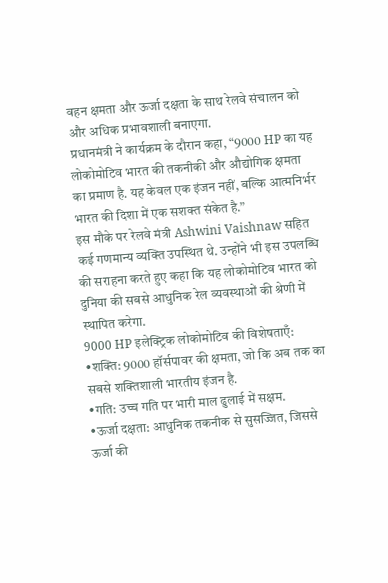वहन क्षमता और ऊर्जा दक्षता के साथ रेलवे संचालन को और अधिक प्रभावशाली बनाएगा.
प्रधानमंत्री ने कार्यक्रम के दौरान कहा, “9000 HP का यह लोकोमोटिव भारत की तकनीकी और औद्योगिक क्षमता का प्रमाण है. यह केवल एक इंजन नहीं, बल्कि आत्मनिर्भर भारत की दिशा में एक सशक्त संकेत है.”
इस मौके पर रेलवे मंत्री Ashwini Vaishnaw सहित कई गणमान्य व्यक्ति उपस्थित थे. उन्होंने भी इस उपलब्धि की सराहना करते हुए कहा कि यह लोकोमोटिव भारत को दुनिया की सबसे आधुनिक रेल व्यवस्थाओं की श्रेणी में स्थापित करेगा.
9000 HP इलेक्ट्रिक लोकोमोटिव की विशेषताएँ:
•शक्ति: 9000 हॉर्सपावर की क्षमता, जो कि अब तक का सबसे शक्तिशाली भारतीय इंजन है.
•गति: उच्च गति पर भारी माल ढुलाई में सक्षम.
•ऊर्जा दक्षता: आधुनिक तकनीक से सुसज्जित, जिससे ऊर्जा की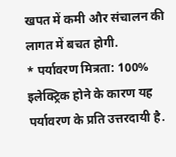खपत में कमी और संचालन की लागत में बचत होगी.
* पर्यावरण मित्रता: 100% इलेक्ट्रिक होने के कारण यह पर्यावरण के प्रति उत्तरदायी है.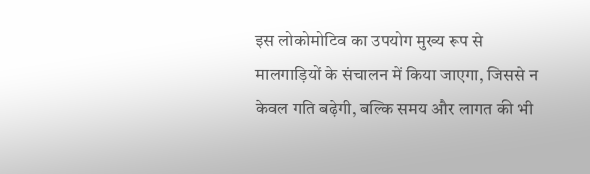इस लोकोमोटिव का उपयोग मुख्य रूप से मालगाड़ियों के संचालन में किया जाएगा, जिससे न केवल गति बढ़ेगी, बल्कि समय और लागत की भी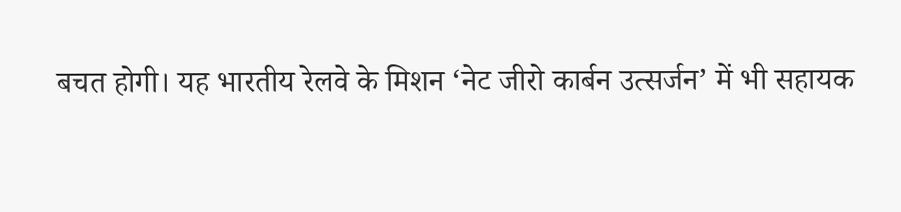बचत होगी। यह भारतीय रेलवे के मिशन ‘नेट जीरो कार्बन उत्सर्जन’ में भी सहायक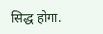सिद्ध होगा.